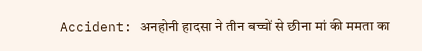Accident: अनहोनी हादसा ने तीन बच्चों से छीना मां की ममता का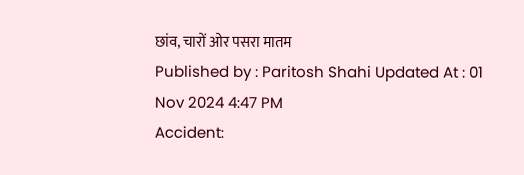छांव, चारों ओर पसरा मातम
Published by : Paritosh Shahi Updated At : 01 Nov 2024 4:47 PM
Accident: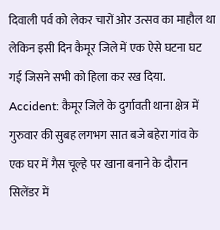दिवाली पर्व को लेकर चारों ओर उत्सव का माहौल था लेकिन इसी दिन कैमूर जिले में एक ऐसे घटना घट गई जिसने सभी को हिला कर रख दिया.
Accident: कैमूर जिले के दुर्गावती थाना क्षेत्र में गुरुवार की सुबह लगभग सात बजे बहेरा गांव के एक घर में गैस चूल्हे पर खाना बनाने के दौरान सिलेंडर में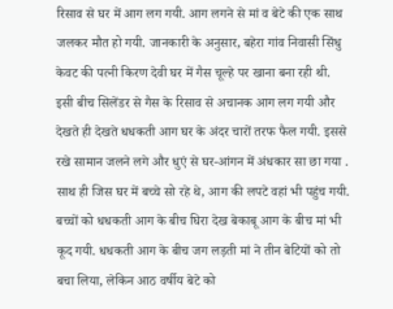रिसाव से घर में आग लग गयी. आग लगने से मां व बेटे की एक साथ जलकर मौत हो गयी. जानकारी के अनुसार, बहेरा गांव निवासी सिंधु केवट की पत्नी किरण देवी घर में गैस चूल्हे पर खाना बना रही थी. इसी बीच सिलेंडर से गैस के रिसाव से अचानक आग लग गयी और देखते ही देखते धधकती आग घर के अंदर चारों तरफ फैल गयी. इससे रखे सामान जलने लगे और धुएं से घर-आंगन में अंधकार सा छा गया . साथ ही जिस घर में बच्चे सो रहे थे, आग की लपटे वहां भी पहुंच गयी. बच्चों को धधकती आग के बीच घिरा देख बेकाबू आग के बीच मां भी कूद गयी. धधकती आग के बीच जग लड़ती मां ने तीन बेटियों को तो बचा लिया, लेकिन आठ वर्षीय बेटे को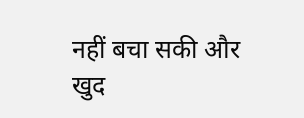नहीं बचा सकी और खुद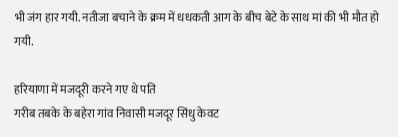भी जंग हार गयी. नतीजा बचाने के क्रम में धधकती आग के बीच बेटे के साथ मां की भी मौत हो गयी.

हरियाणा में मजदूरी करने गए थे पति
गरीब तबके के बहेरा गांव निवासी मजदूर सिंधु केवट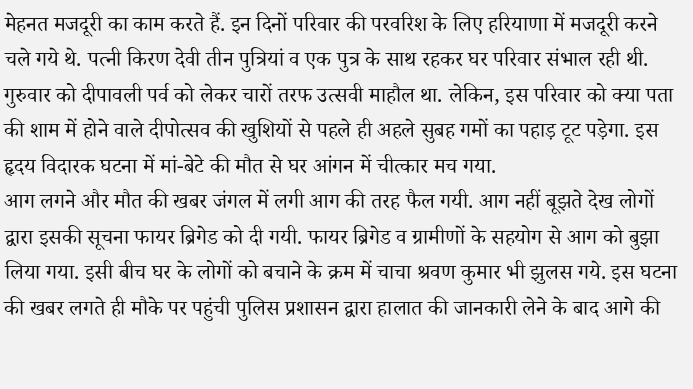मेहनत मजदूरी का काम करते हैं. इन दिनों परिवार की परवरिश के लिए हरियाणा में मजदूरी करने चले गये थे. पत्नी किरण देवी तीन पुत्रियां व एक पुत्र के साथ रहकर घर परिवार संभाल रही थी. गुरुवार को दीपावली पर्व को लेकर चारों तरफ उत्सवी माहौल था. लेकिन, इस परिवार को क्या पता की शाम में होने वाले दीपोत्सव की खुशियों से पहले ही अहले सुबह गमों का पहाड़ टूट पड़ेगा. इस हृदय विदारक घटना में मां-बेटे की मौत से घर आंगन में चीत्कार मच गया.
आग लगने और मौत की खबर जंगल में लगी आग की तरह फैल गयी. आग नहीं बूझते देख लोगों द्वारा इसकी सूचना फायर ब्रिगेड को दी गयी. फायर ब्रिगेड व ग्रामीणों के सहयोग से आग को बुझा लिया गया. इसी बीच घर के लोगों को बचाने के क्रम में चाचा श्रवण कुमार भी झुलस गये. इस घटना की खबर लगते ही मौके पर पहुंची पुलिस प्रशासन द्वारा हालात की जानकारी लेने के बाद आगे की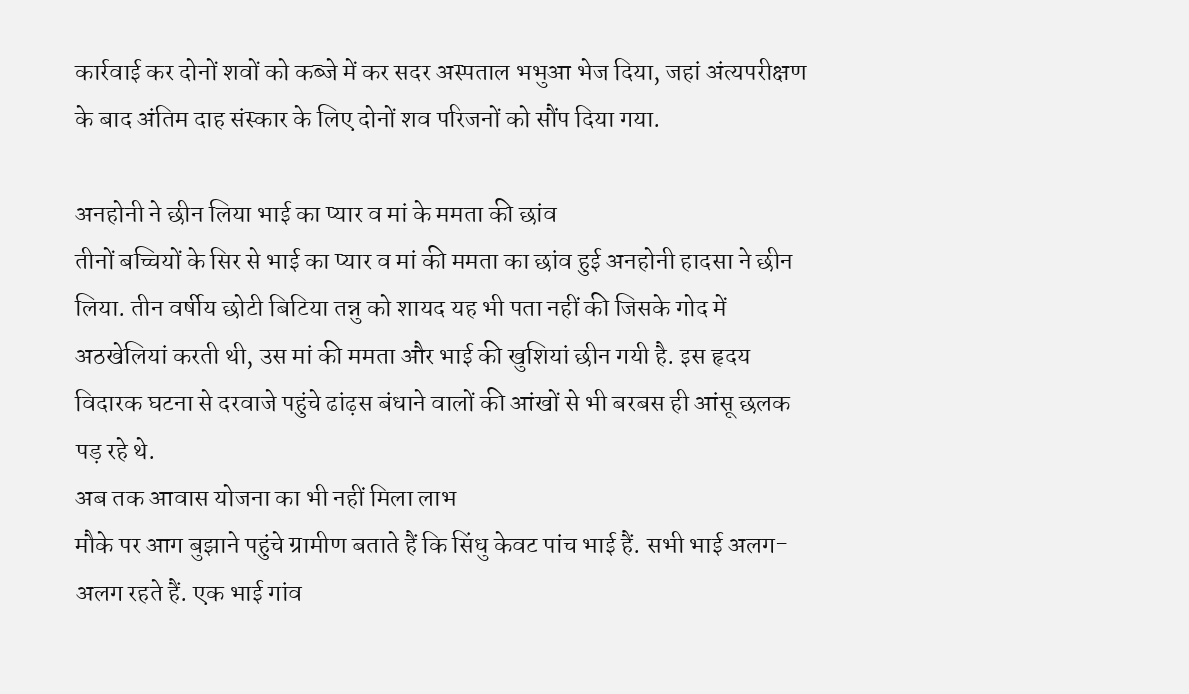कार्रवाई कर दोनों शवों को कब्जे में कर सदर अस्पताल भभुआ भेज दिया, जहां अंत्यपरीक्षण के बाद अंतिम दाह संस्कार के लिए दोनों शव परिजनों को सौंप दिया गया.

अनहोनी ने छीन लिया भाई का प्यार व मां के ममता की छांव
तीनों बच्चियों के सिर से भाई का प्यार व मां की ममता का छांव हुई अनहोनी हादसा ने छीन लिया. तीन वर्षीय छोटी बिटिया तन्नु को शायद यह भी पता नहीं की जिसके गोद में अठखेलियां करती थी, उस मां की ममता और भाई की खुशियां छीन गयी है. इस हृदय विदारक घटना से दरवाजे पहुंचे ढांढ़स बंधाने वालों की आंखों से भी बरबस ही आंसू छलक पड़ रहे थे.
अब तक आवास योजना का भी नहीं मिला लाभ
मौके पर आग बुझाने पहुंचे ग्रामीण बताते हैं कि सिंधु केवट पांच भाई हैं. सभी भाई अलग-अलग रहते हैं. एक भाई गांव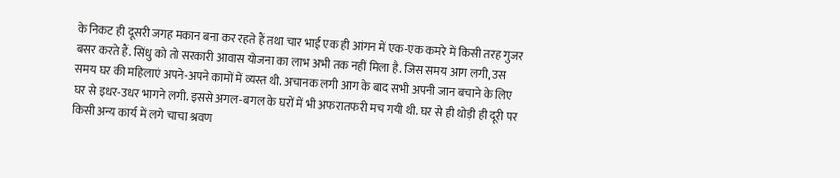के निकट ही दूसरी जगह मकान बना कर रहते हैं तथा चार भाई एक ही आंगन में एक-एक कमरे में किसी तरह गुजर बसर करते हैं. सिंधु को तो सरकारी आवास योजना का लाभ अभी तक नहीं मिला है. जिस समय आग लगी, उस समय घर की महिलाएं अपने-अपने कामों में व्यस्त थी. अचानक लगी आग के बाद सभी अपनी जान बचाने के लिए घर से इधर-उधर भागने लगी. इससे अगल-बगल के घरों में भी अफरातफरी मच गयी थी. घर से ही थोड़ी ही दूरी पर किसी अन्य कार्य में लगे चाचा श्रवण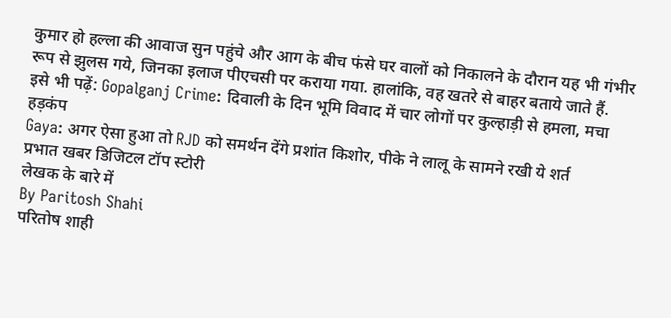कुमार हो हल्ला की आवाज सुन पहुंचे और आग के बीच फंसे घर वालों को निकालने के दौरान यह भी गंभीर रूप से झुलस गये, जिनका इलाज पीएचसी पर कराया गया. हालांकि, वह खतरे से बाहर बताये जाते हैं.
इसे भी पढ़ें: Gopalganj Crime: दिवाली के दिन भूमि विवाद में चार लोगों पर कुल्हाड़ी से हमला, मचा हड़कंप
Gaya: अगर ऐसा हुआ तो RJD को समर्थन देंगे प्रशांत किशोर, पीके ने लालू के सामने रखी ये शर्त
प्रभात खबर डिजिटल टॉप स्टोरी
लेखक के बारे में
By Paritosh Shahi
परितोष शाही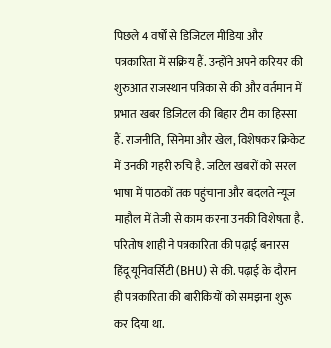पिछले 4 वर्षों से डिजिटल मीडिया और पत्रकारिता में सक्रिय हैं. उन्होंने अपने करियर की शुरुआत राजस्थान पत्रिका से की और वर्तमान में प्रभात खबर डिजिटल की बिहार टीम का हिस्सा हैं. राजनीति, सिनेमा और खेल, विशेषकर क्रिकेट में उनकी गहरी रुचि है. जटिल खबरों को सरल भाषा में पाठकों तक पहुंचाना और बदलते न्यूज माहौल में तेजी से काम करना उनकी विशेषता है. परितोष शाही ने पत्रकारिता की पढ़ाई बनारस हिंदू यूनिवर्सिटी (BHU) से की. पढ़ाई के दौरान ही पत्रकारिता की बारीकियों को समझना शुरू कर दिया था.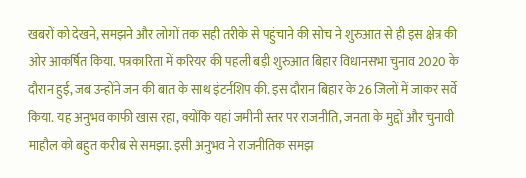खबरों को देखने, समझने और लोगों तक सही तरीके से पहुंचाने की सोच ने शुरुआत से ही इस क्षेत्र की ओर आकर्षित किया. पत्रकारिता में करियर की पहली बड़ी शुरुआत बिहार विधानसभा चुनाव 2020 के दौरान हुई, जब उन्होंने जन की बात के साथ इंटर्नशिप की. इस दौरान बिहार के 26 जिलों में जाकर सर्वे किया. यह अनुभव काफी खास रहा, क्योंकि यहां जमीनी स्तर पर राजनीति, जनता के मुद्दों और चुनावी माहौल को बहुत करीब से समझा. इसी अनुभव ने राजनीतिक समझ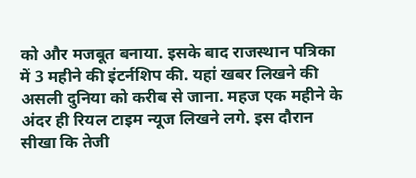को और मजबूत बनाया. इसके बाद राजस्थान पत्रिका में 3 महीने की इंटर्नशिप की. यहां खबर लिखने की असली दुनिया को करीब से जाना. महज एक महीने के अंदर ही रियल टाइम न्यूज लिखने लगे. इस दौरान सीखा कि तेजी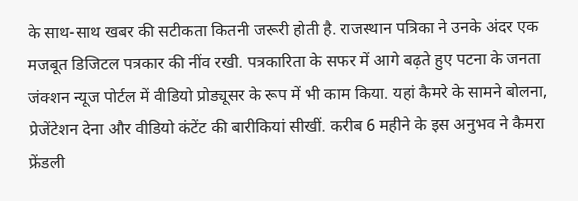के साथ-साथ खबर की सटीकता कितनी जरूरी होती है. राजस्थान पत्रिका ने उनके अंदर एक मजबूत डिजिटल पत्रकार की नींव रखी. पत्रकारिता के सफर में आगे बढ़ते हुए पटना के जनता जंक्शन न्यूज पोर्टल में वीडियो प्रोड्यूसर के रूप में भी काम किया. यहां कैमरे के सामने बोलना, प्रेजेंटेशन देना और वीडियो कंटेंट की बारीकियां सीखीं. करीब 6 महीने के इस अनुभव ने कैमरा फ्रेंडली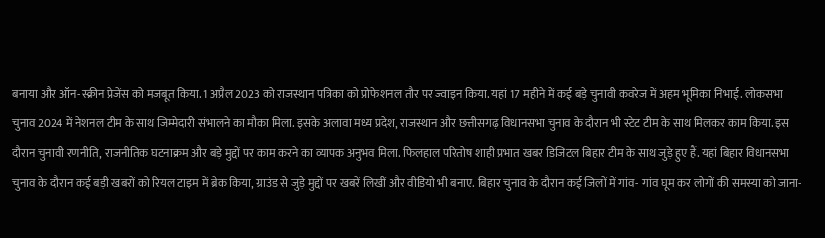बनाया और ऑन-स्क्रीन प्रेजेंस को मजबूत किया. 1 अप्रैल 2023 को राजस्थान पत्रिका को प्रोफेशनल तौर पर ज्वाइन किया. यहां 17 महीने में कई बड़े चुनावी कवरेज में अहम भूमिका निभाई. लोकसभा चुनाव 2024 में नेशनल टीम के साथ जिम्मेदारी संभालने का मौका मिला. इसके अलावा मध्य प्रदेश, राजस्थान और छत्तीसगढ़ विधानसभा चुनाव के दौरान भी स्टेट टीम के साथ मिलकर काम किया. इस दौरान चुनावी रणनीति, राजनीतिक घटनाक्रम और बड़े मुद्दों पर काम करने का व्यापक अनुभव मिला. फिलहाल परितोष शाही प्रभात खबर डिजिटल बिहार टीम के साथ जुड़े हुए हैं. यहां बिहार विधानसभा चुनाव के दौरान कई बड़ी खबरों को रियल टाइम में ब्रेक किया, ग्राउंड से जुड़े मुद्दों पर खबरें लिखीं और वीडियो भी बनाए. बिहार चुनाव के दौरान कई जिलों में गांव- गांव घूम कर लोगों की समस्या को जाना-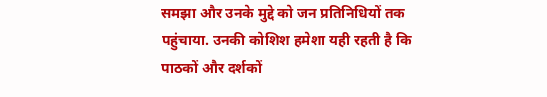समझा और उनके मुद्दे को जन प्रतिनिधियों तक पहुंचाया. उनकी कोशिश हमेशा यही रहती है कि पाठकों और दर्शकों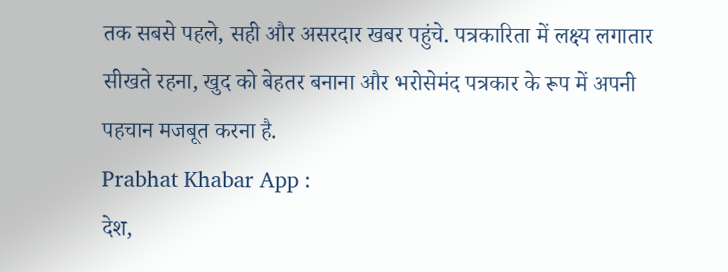तक सबसे पहले, सही और असरदार खबर पहुंचे. पत्रकारिता में लक्ष्य लगातार सीखते रहना, खुद को बेहतर बनाना और भरोसेमंद पत्रकार के रूप में अपनी पहचान मजबूत करना है.
Prabhat Khabar App :
देश,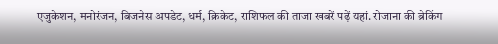एजुकेशन, मनोरंजन, बिजनेस अपडेट, धर्म, क्रिकेट, राशिफल की ताजा खबरें पढ़ें यहां. रोजाना की ब्रेकिंग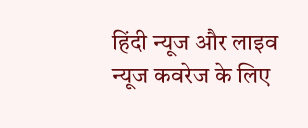हिंदी न्यूज और लाइव न्यूज कवरेज के लिए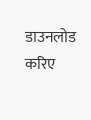डाउनलोड करिए